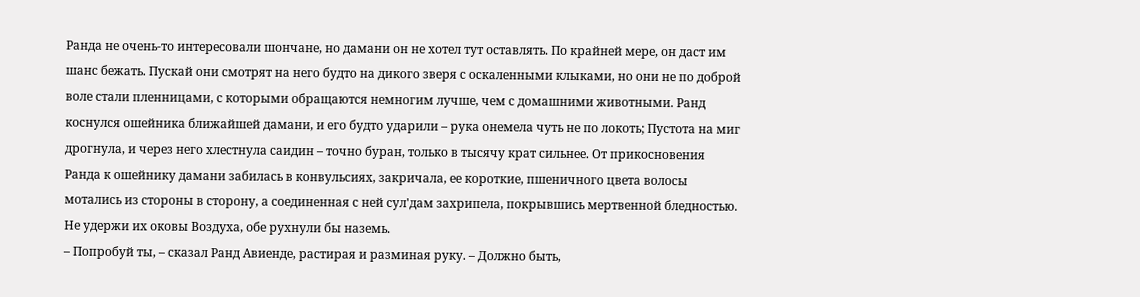Ранда не очень-то интересовали шончане, но дамани он не хотел тут оставлять. По крайней мере, он даст им шанс бежать. Пускай они смотрят на него будто на дикого зверя с оскаленными клыками, но они не по доброй воле стали пленницами, с которыми обращаются немногим лучше, чем с домашними животными. Ранд коснулся ошейника ближайшей дамани, и его будто ударили – рука онемела чуть не по локоть; Пустота на миг дрогнула, и через него хлестнула саидин – точно буран, только в тысячу крат сильнее. От прикосновения Ранда к ошейнику дамани забилась в конвульсиях, закричала, ее короткие, пшеничного цвета волосы мотались из стороны в сторону, а соединенная с ней сул'дам захрипела, покрывшись мертвенной бледностью. Не удержи их оковы Воздуха, обе рухнули бы наземь.
– Попробуй ты, – сказал Ранд Авиенде, растирая и разминая руку. – Должно быть,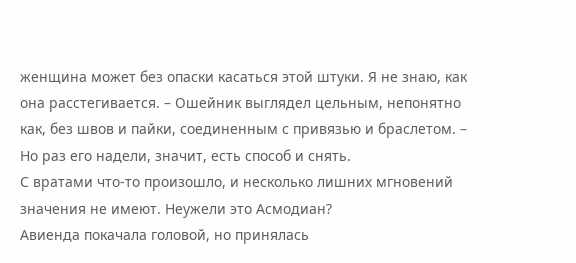женщина может без опаски касаться этой штуки. Я не знаю, как она расстегивается. – Ошейник выглядел цельным, непонятно как, без швов и пайки, соединенным с привязью и браслетом. – Но раз его надели, значит, есть способ и снять.
С вратами что-то произошло, и несколько лишних мгновений значения не имеют. Неужели это Асмодиан?
Авиенда покачала головой, но принялась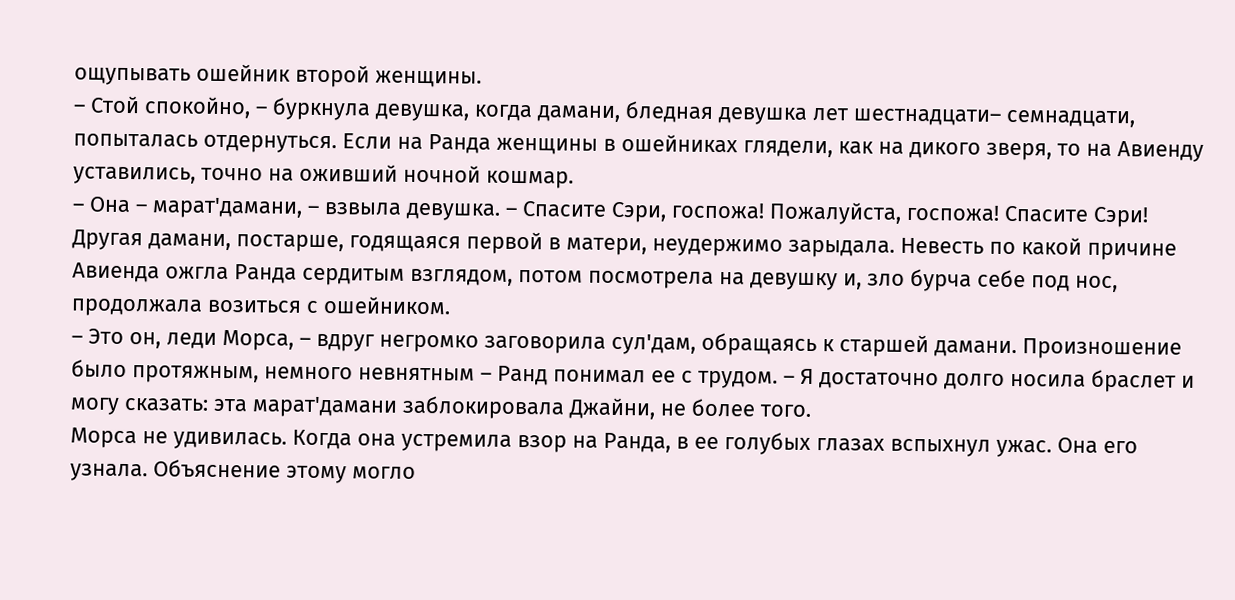ощупывать ошейник второй женщины.
– Стой спокойно, – буркнула девушка, когда дамани, бледная девушка лет шестнадцати– семнадцати, попыталась отдернуться. Если на Ранда женщины в ошейниках глядели, как на дикого зверя, то на Авиенду уставились, точно на оживший ночной кошмар.
– Она – марат'дамани, – взвыла девушка. – Спасите Сэри, госпожа! Пожалуйста, госпожа! Спасите Сэри!
Другая дамани, постарше, годящаяся первой в матери, неудержимо зарыдала. Невесть по какой причине Авиенда ожгла Ранда сердитым взглядом, потом посмотрела на девушку и, зло бурча себе под нос, продолжала возиться с ошейником.
– Это он, леди Морса, – вдруг негромко заговорила сул'дам, обращаясь к старшей дамани. Произношение было протяжным, немного невнятным – Ранд понимал ее с трудом. – Я достаточно долго носила браслет и могу сказать: эта марат'дамани заблокировала Джайни, не более того.
Морса не удивилась. Когда она устремила взор на Ранда, в ее голубых глазах вспыхнул ужас. Она его узнала. Объяснение этому могло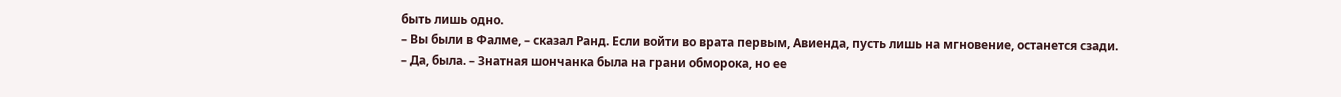быть лишь одно.
– Вы были в Фалме, – сказал Ранд. Если войти во врата первым, Авиенда, пусть лишь на мгновение, останется сзади.
– Да, была. – Знатная шончанка была на грани обморока, но ее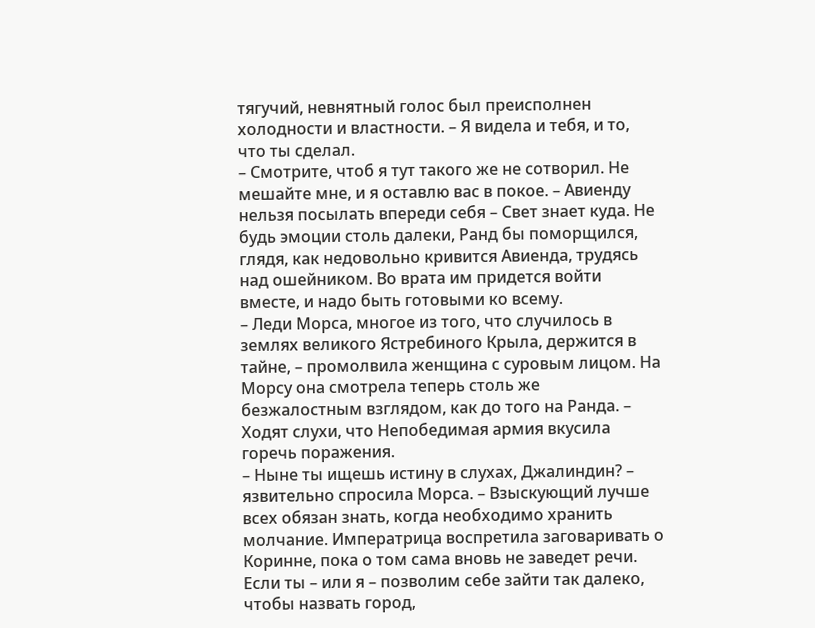тягучий, невнятный голос был преисполнен холодности и властности. – Я видела и тебя, и то, что ты сделал.
– Смотрите, чтоб я тут такого же не сотворил. Не мешайте мне, и я оставлю вас в покое. – Авиенду нельзя посылать впереди себя – Свет знает куда. Не будь эмоции столь далеки, Ранд бы поморщился, глядя, как недовольно кривится Авиенда, трудясь над ошейником. Во врата им придется войти вместе, и надо быть готовыми ко всему.
– Леди Морса, многое из того, что случилось в землях великого Ястребиного Крыла, держится в тайне, – промолвила женщина с суровым лицом. На Морсу она смотрела теперь столь же безжалостным взглядом, как до того на Ранда. – Ходят слухи, что Непобедимая армия вкусила горечь поражения.
– Ныне ты ищешь истину в слухах, Джалиндин? – язвительно спросила Морса. – Взыскующий лучше всех обязан знать, когда необходимо хранить молчание. Императрица воспретила заговаривать о Коринне, пока о том сама вновь не заведет речи. Если ты – или я – позволим себе зайти так далеко, чтобы назвать город,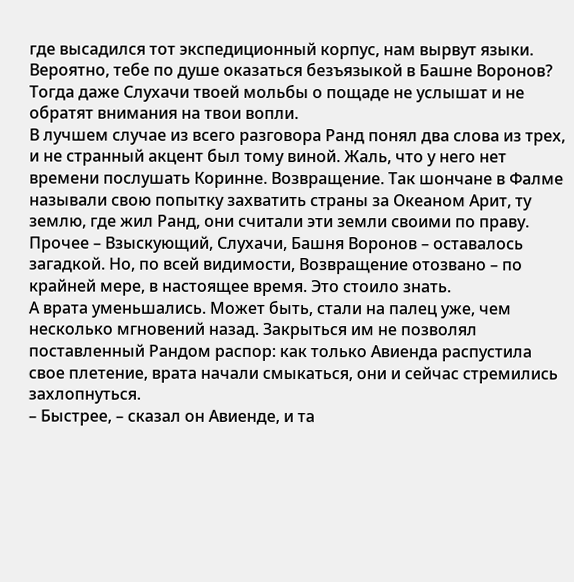где высадился тот экспедиционный корпус, нам вырвут языки. Вероятно, тебе по душе оказаться безъязыкой в Башне Воронов? Тогда даже Слухачи твоей мольбы о пощаде не услышат и не обратят внимания на твои вопли.
В лучшем случае из всего разговора Ранд понял два слова из трех, и не странный акцент был тому виной. Жаль, что у него нет времени послушать Коринне. Возвращение. Так шончане в Фалме называли свою попытку захватить страны за Океаном Арит, ту землю, где жил Ранд, они считали эти земли своими по праву. Прочее – Взыскующий, Слухачи, Башня Воронов – оставалось загадкой. Но, по всей видимости, Возвращение отозвано – по крайней мере, в настоящее время. Это стоило знать.
А врата уменьшались. Может быть, стали на палец уже, чем несколько мгновений назад. Закрыться им не позволял поставленный Рандом распор: как только Авиенда распустила свое плетение, врата начали смыкаться, они и сейчас стремились захлопнуться.
– Быстрее, – сказал он Авиенде, и та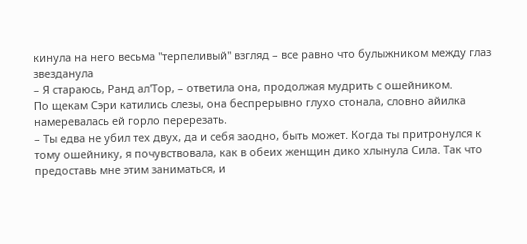кинула на него весьма "терпеливый" взгляд – все равно что булыжником между глаз звезданула
– Я стараюсь, Ранд ал'Тор, – ответила она, продолжая мудрить с ошейником.
По щекам Сэри катились слезы, она беспрерывно глухо стонала, словно айилка намеревалась ей горло перерезать.
– Ты едва не убил тех двух, да и себя заодно, быть может. Когда ты притронулся к тому ошейнику, я почувствовала, как в обеих женщин дико хлынула Сила. Так что предоставь мне этим заниматься, и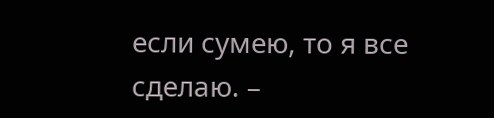если сумею, то я все сделаю. –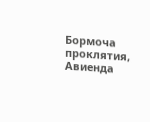Бормоча проклятия, Авиенда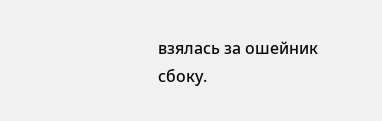взялась за ошейник сбоку.